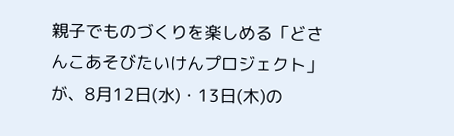親子でものづくりを楽しめる「どさんこあそびたいけんプロジェクト」が、8月12日(水)・13日(木)の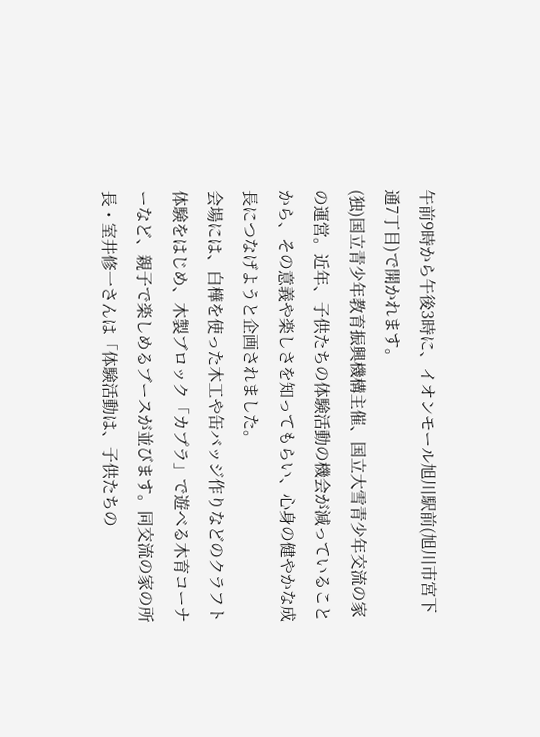午前9時から午後3時に、イオンモール旭川駅前(旭川市宮下通7丁目)で開かれます。
(独)国立青少年教育振興機構主催、国立大雪青少年交流の家の運営。近年、子供たちの体験活動の機会が減っていることから、その意義や楽しさを知ってもらい、心身の健やかな成長につなげようと企画されました。
会場には、白樺を使った木工や缶バッジ作りなどのクラフト体験をはじめ、木製ブロック「カプラ」で遊べる木育コーナーなど、親子で楽しめるブースが並びます。同交流の家の所長・室井修一さんは「体験活動は、子供たちの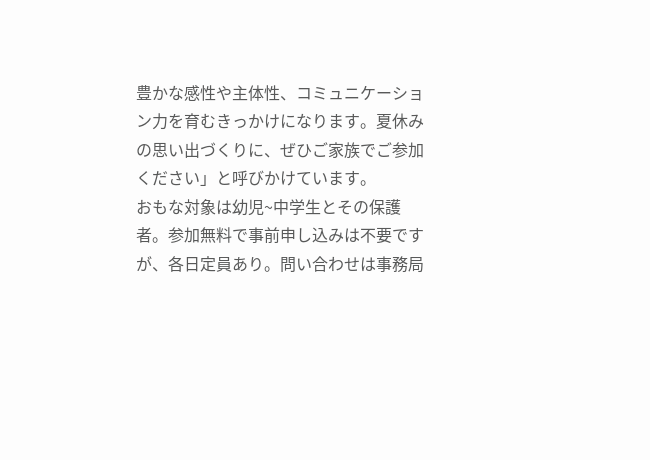豊かな感性や主体性、コミュニケーション力を育むきっかけになります。夏休みの思い出づくりに、ぜひご家族でご参加ください」と呼びかけています。
おもな対象は幼児~中学生とその保護者。参加無料で事前申し込みは不要ですが、各日定員あり。問い合わせは事務局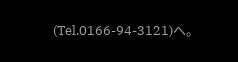(Tel.0166-94-3121)へ。